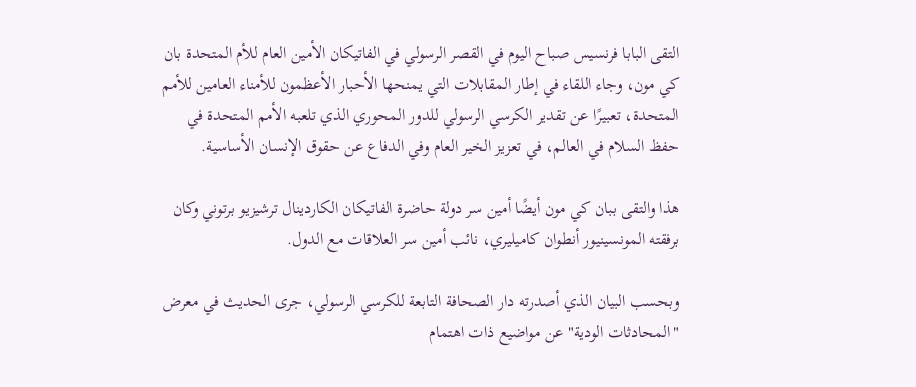التقى البابا فرنسيس صباح اليوم في القصر الرسولي في الفاتيكان الأمين العام للأم المتحدة بان كي مون، وجاء اللقاء في إطار المقابلات التي يمنحها الأحبار الأعظمون للأمناء العامين للأمم المتحدة، تعبيرًا عن تقدير الكرسي الرسولي للدور المحوري الذي تلعبه الأمم المتحدة في حفظ السلام في العالم، في تعزيز الخير العام وفي الدفاع عن حقوق الإنسان الأساسية.

هذا والتقى ببان كي مون أيضًا أمين سر دولة حاضرة الفاتيكان الكاردينال ترشيزيو برتوني وكان برفقته المونسينيور أنطوان كاميليري، نائب أمين سر العلاقات مع الدول.

وبحسب البيان الذي أصدرته دار الصحافة التابعة للكرسي الرسولي، جرى الحديث في معرض "المحادثات الودية" عن مواضيع ذات اهتمام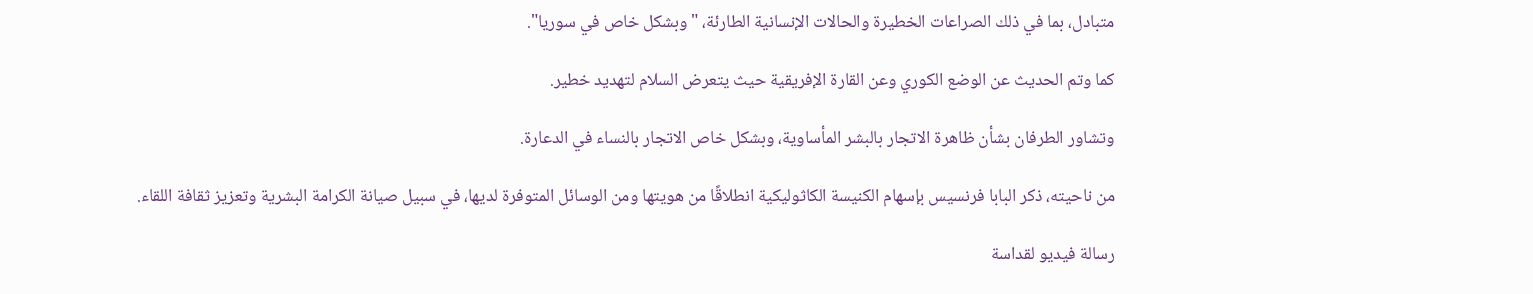متبادل، بما في ذلك الصراعات الخطيرة والحالات الإنسانية الطارئة، "وبشكل خاص في سوريا".

كما وتم الحديث عن الوضع الكوري وعن القارة الإفريقية حيث يتعرض السلام لتهديد خطير.

وتشاور الطرفان بشأن ظاهرة الاتجار بالبشر المأساوية، وبشكل خاص الاتجار بالنساء في الدعارة.

من ناحيته، ذكر البابا فرنسيس بإسهام الكنيسة الكاثوليكية انطلاقًا من هويتها ومن الوسائل المتوفرة لديها، في سبيل صيانة الكرامة البشرية وتعزيز ثقافة اللقاء.

رسالة فيديو لقداسة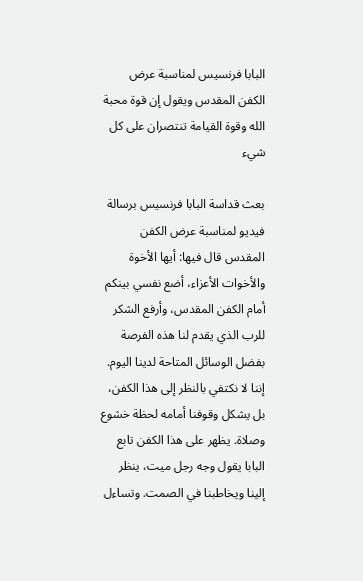البابا فرنسيس لمناسبة عرض الكفن المقدس ويقول إن قوة محبة الله وقوة القيامة تنتصران على كل شيء

بعث قداسة البابا فرنسيس برسالة فيديو لمناسبة عرض الكفن المقدس قال فيها: أيها الأخوة والأخوات الأعزاء، أضع نفسي بينكم أمام الكفن المقدس، وأرفع الشكر للرب الذي يقدم لنا هذه الفرصة بفضل الوسائل المتاحة لدينا اليوم. إننا لا نكتفي بالنظر إلى هذا الكفن، بل يشكل وقوفنا أمامه لحظة خشوع وصلاة. يظهر على هذا الكفن تابع البابا يقول وجه رجل ميت، ينظر إلينا ويخاطبنا في الصمت. وتساءل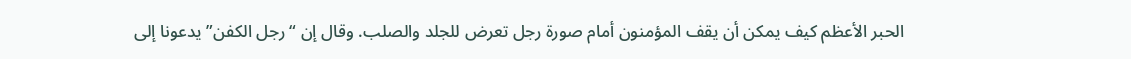الحبر الأعظم كيف يمكن أن يقف المؤمنون أمام صورة رجل تعرض للجلد والصلب. وقال إن “رجل الكفن” يدعونا إلى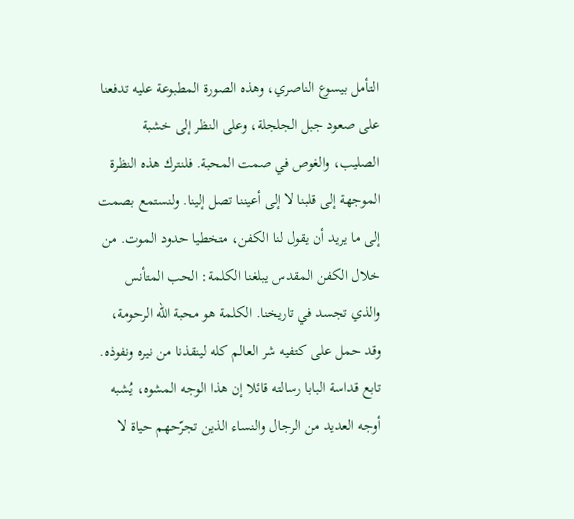التأمل بيسوع الناصري، وهذه الصورة المطبوعة عليه تدفعنا على صعود جبل الجلجلة، وعلى النظر إلى خشبة الصليب، والغوص في صمت المحبة. فلنترك هذه النظرة الموجهة إلى قلبنا لا إلى أعيننا تصل إلينا. ولنستمع بصمت إلى ما يريد أن يقول لنا الكفن، متخطيا حدود الموت. من خلال الكفن المقدس يبلغنا الكلمة: الحب المتأنس والذي تجسد في تاريخنا. الكلمة هو محبة الله الرحومة، وقد حمل على كتفيه شر العالم كله لينقذنا من نيره ونفوذه. تابع قداسة البابا رسالته قائلا إن هذا الوجه المشوه، يُشبه أوجه العديد من الرجال والنساء الذين تجرّحهم حياة لا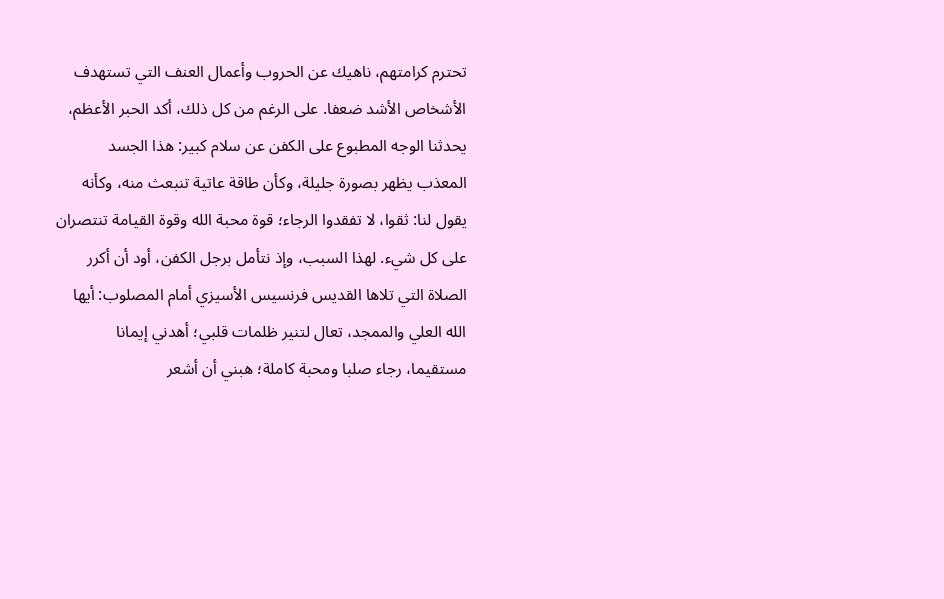تحترم كرامتهم، ناهيك عن الحروب وأعمال العنف التي تستهدف الأشخاص الأشد ضعفا. على الرغم من كل ذلك، أكد الحبر الأعظم، يحدثنا الوجه المطبوع على الكفن عن سلام كبير: هذا الجسد المعذب يظهر بصورة جليلة، وكأن طاقة عاتية تنبعث منه، وكأنه يقول لنا: ثقوا، لا تفقدوا الرجاء؛ قوة محبة الله وقوة القيامة تنتصران على كل شيء. لهذا السبب، وإذ نتأمل برجل الكفن، أود أن أكرر الصلاة التي تلاها القديس فرنسيس الأسيزي أمام المصلوب: أيها الله العلي والممجد، تعال لتنير ظلمات قلبي؛ أهدني إيمانا مستقيما، رجاء صلبا ومحبة كاملة؛ هبني أن أشعر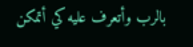بالرب وأتعرف عليه كي أتمكن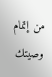من إتمام وصيتك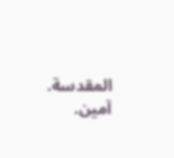المقدسة. آمين.